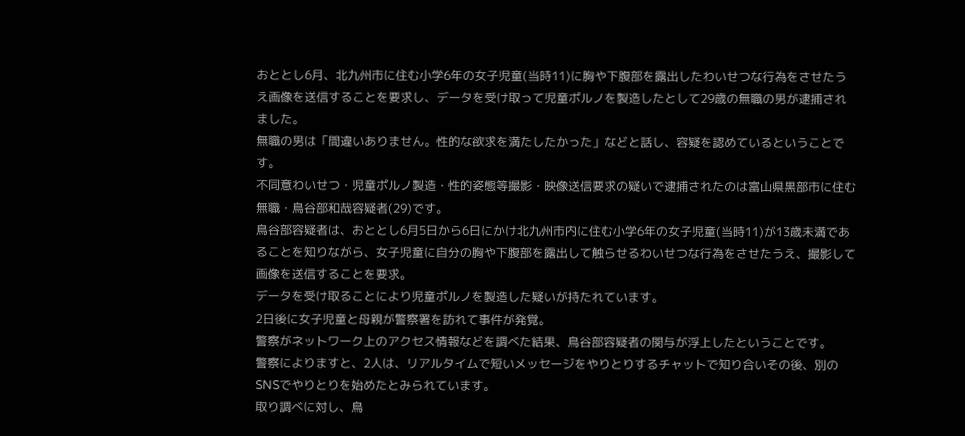おととし6月、北九州市に住む小学6年の女子児童(当時11)に胸や下腹部を露出したわいせつな行為をさせたうえ画像を送信することを要求し、データを受け取って児童ポルノを製造したとして29歳の無職の男が逮捕されました。
無職の男は「間違いありません。性的な欲求を満たしたかった」などと話し、容疑を認めているということです。
不同意わいせつ・児童ポルノ製造・性的姿態等撮影・映像送信要求の疑いで逮捕されたのは富山県黒部市に住む無職・鳥谷部和哉容疑者(29)です。
鳥谷部容疑者は、おととし6月5日から6日にかけ北九州市内に住む小学6年の女子児童(当時11)が13歳未満であることを知りながら、女子児童に自分の胸や下腹部を露出して触らせるわいせつな行為をさせたうえ、撮影して画像を送信することを要求。
データを受け取ることにより児童ポルノを製造した疑いが持たれています。
2日後に女子児童と母親が警察署を訪れて事件が発覚。
警察がネットワーク上のアクセス情報などを調べた結果、鳥谷部容疑者の関与が浮上したということです。
警察によりますと、2人は、リアルタイムで短いメッセージをやりとりするチャットで知り合いその後、別のSNSでやりとりを始めたとみられています。
取り調べに対し、鳥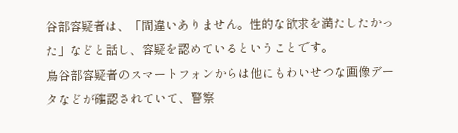谷部容疑者は、「間違いありません。性的な欲求を満たしたかった」などと話し、容疑を認めているということです。
鳥谷部容疑者のスマートフォンからは他にもわいせつな画像データなどが確認されていて、警察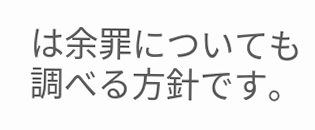は余罪についても調べる方針です。